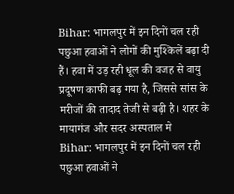Bihar: भागलपुर में इन दिनों चल रही पछुआ हवाओं ने लोगों की मुश्किलें बढ़ा दी हैं। हवा में उड़ रही धूल की वजह से वायु प्रदूषण काफी बढ़ गया है, जिससे सांस के मरीजों की तादाद तेजी से बढ़ी है। शहर के मायागंज और सदर अस्पताल मे
Bihar: भागलपुर में इन दिनों चल रही पछुआ हवाओं ने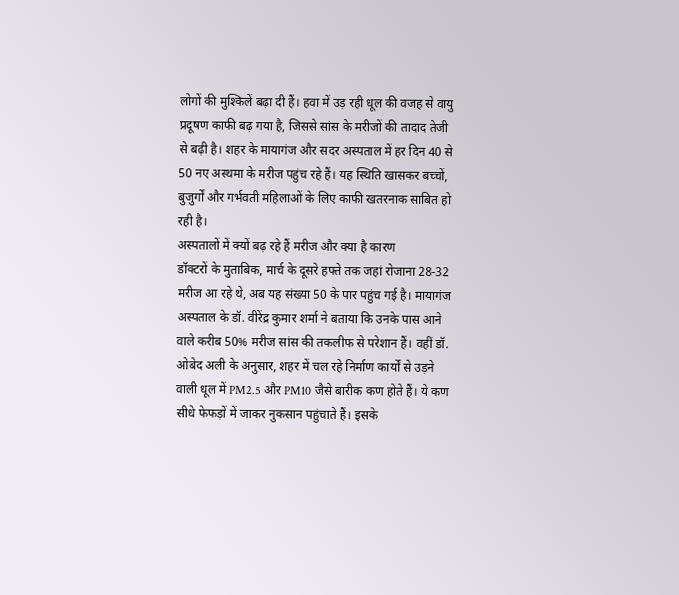लोगों की मुश्किलें बढ़ा दी हैं। हवा में उड़ रही धूल की वजह से वायु प्रदूषण काफी बढ़ गया है, जिससे सांस के मरीजों की तादाद तेजी से बढ़ी है। शहर के मायागंज और सदर अस्पताल में हर दिन 40 से 50 नए अस्थमा के मरीज पहुंच रहे हैं। यह स्थिति खासकर बच्चों, बुजुर्गों और गर्भवती महिलाओं के लिए काफी खतरनाक साबित हो रही है।
अस्पतालों में क्यों बढ़ रहे हैं मरीज और क्या है कारण
डॉक्टरों के मुताबिक, मार्च के दूसरे हफ्ते तक जहां रोजाना 28-32 मरीज आ रहे थे, अब यह संख्या 50 के पार पहुंच गई है। मायागंज अस्पताल के डॉ. वीरेंद्र कुमार शर्मा ने बताया कि उनके पास आने वाले करीब 50% मरीज सांस की तकलीफ से परेशान हैं। वहीं डॉ. ओबेद अली के अनुसार, शहर में चल रहे निर्माण कार्यों से उड़ने वाली धूल में PM2.5 और PM10 जैसे बारीक कण होते हैं। ये कण सीधे फेफड़ों में जाकर नुकसान पहुंचाते हैं। इसके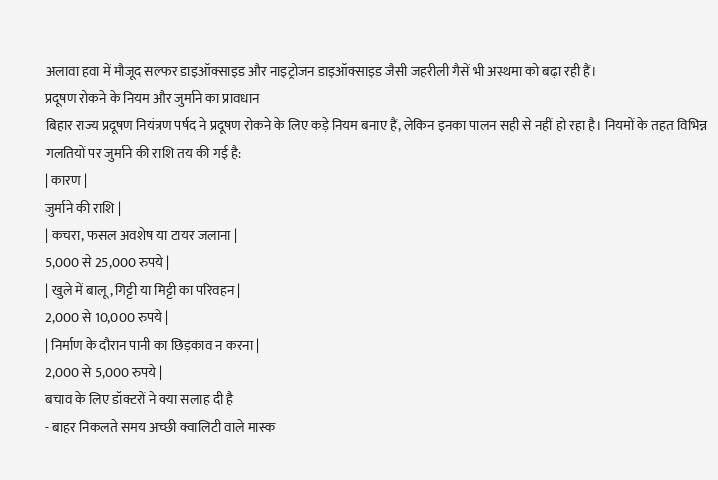अलावा हवा में मौजूद सल्फर डाइऑक्साइड और नाइट्रोजन डाइऑक्साइड जैसी जहरीली गैसें भी अस्थमा को बढ़ा रही हैं।
प्रदूषण रोकने के नियम और जुर्माने का प्रावधान
बिहार राज्य प्रदूषण नियंत्रण पर्षद ने प्रदूषण रोकने के लिए कड़े नियम बनाए हैं, लेकिन इनका पालन सही से नहीं हो रहा है। नियमों के तहत विभिन्न गलतियों पर जुर्माने की राशि तय की गई है:
| कारण |
जुर्माने की राशि |
| कचरा, फसल अवशेष या टायर जलाना |
5,000 से 25,000 रुपये |
| खुले में बालू, गिट्टी या मिट्टी का परिवहन |
2,000 से 10,000 रुपये |
| निर्माण के दौरान पानी का छिड़काव न करना |
2,000 से 5,000 रुपये |
बचाव के लिए डॉक्टरों ने क्या सलाह दी है
- बाहर निकलते समय अच्छी क्वालिटी वाले मास्क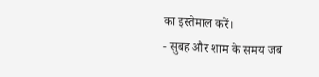का इस्तेमाल करें।
- सुबह और शाम के समय जब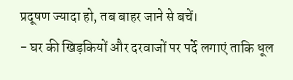प्रदूषण ज्यादा हो, तब बाहर जाने से बचें।
- घर की खिड़कियों और दरवाजों पर पर्दे लगाएं ताकि धूल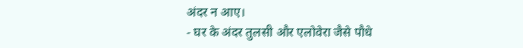अंदर न आए।
- घर के अंदर तुलसी और एलोवेरा जैसे पौधे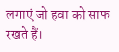लगाएं जो हवा को साफ रखते हैं।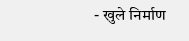- खुले निर्माण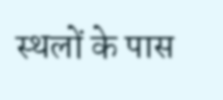स्थलों के पास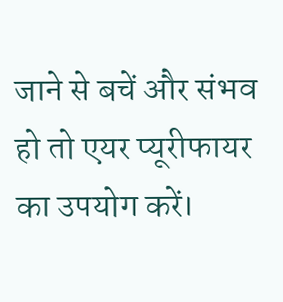जाने से बचें और संभव हो तो एयर प्यूरीफायर का उपयोग करें।